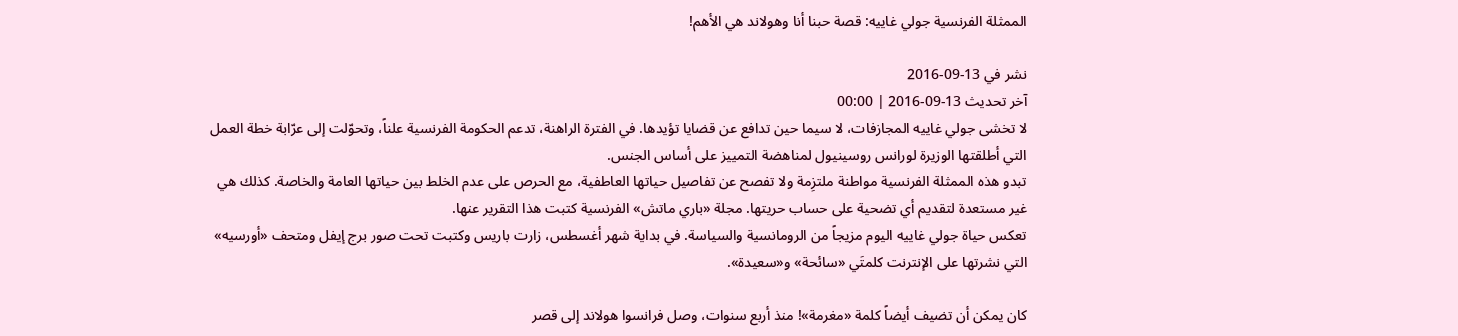الممثلة الفرنسية جولي غاييه: قصة حبنا أنا وهولاند هي الأهم!

نشر في 13-09-2016
آخر تحديث 13-09-2016 | 00:00
لا تخشى جولي غاييه المجازفات، لا سيما حين تدافع عن قضايا تؤيدها. في الفترة الراهنة، تدعم الحكومة الفرنسية علناً، وتحوّلت إلى عرّابة خطة العمل التي أطلقتها الوزيرة لورانس روسينيول لمناهضة التمييز على أساس الجنس.
تبدو هذه الممثلة الفرنسية مواطنة ملتزِمة ولا تفصح عن تفاصيل حياتها العاطفية، مع الحرص على عدم الخلط بين حياتها العامة والخاصة. كذلك هي غير مستعدة لتقديم أي تضحية على حساب حريتها. مجلة «باري ماتش» الفرنسية كتبت هذا التقرير عنها.
تعكس حياة جولي غاييه اليوم مزيجاً من الرومانسية والسياسة. في بداية شهر أغسطس، زارت باريس وكتبت تحت صور برج إيفل ومتحف «أورسيه» التي نشرتها على الإنترنت كلمتَي «سائحة» و«سعيدة».

كان يمكن أن تضيف أيضاً كلمة «مغرمة»! منذ أربع سنوات، وصل فرانسوا هولاند إلى قصر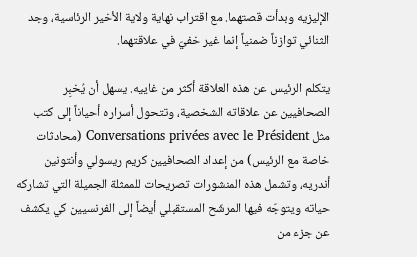الإليزيه وبدأت قصتهما. مع اقتراب نهاية ولاية الأخير الرئاسية، وجد الثنائي توازناً ضمنياً إنما غير خفيّ في علاقتهما.

يتكلم الرئيس عن هذه العلاقة أكثر من غاييه. يسهل أن يُخبِر الصحافيين عن علاقاته الشخصية، وتتحول أسراره أحياناً إلى كتب مثل Conversations privées avec le Président (محادثات خاصة مع الرئيس) من إعداد الصحافيين كريم ريسولي وأنتونين أندريه، وتشمل هذه المنشورات تصريحات للممثلة الجميلة التي تشاركه حياته ويتوجّه فيها المرشّح المستقبلي أيضاً إلى الفرنسيين كي يكشف عن جزء من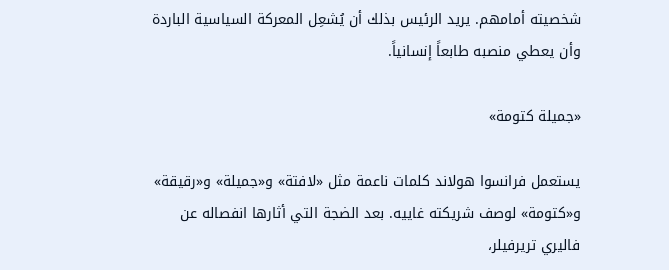شخصيته أمامهم. يريد الرئيس بذلك أن يُشعِل المعركة السياسية الباردة وأن يعطي منصبه طابعاً إنسانياً.

«جميلة كتومة»

يستعمل فرانسوا هولاند كلمات ناعمة مثل «لافتة» و«جميلة» و«رقيقة» و«كتومة» لوصف شريكته غاييه. بعد الضجة التي أثارها انفصاله عن فاليري تريرفيلر،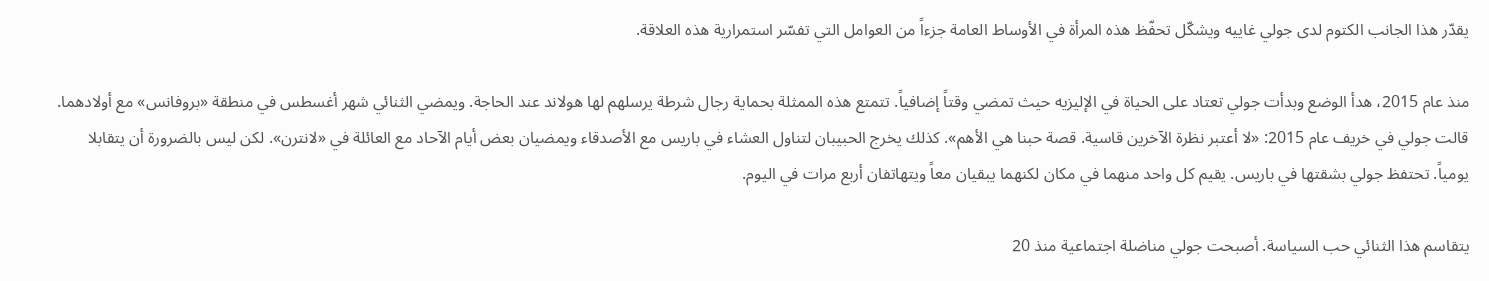يقدّر هذا الجانب الكتوم لدى جولي غاييه ويشكّل تحفّظ هذه المرأة في الأوساط العامة جزءاً من العوامل التي تفسّر استمرارية هذه العلاقة.

منذ عام 2015، هدأ الوضع وبدأت جولي تعتاد على الحياة في الإليزيه حيث تمضي وقتاً إضافياً. تتمتع هذه الممثلة بحماية رجال شرطة يرسلهم لها هولاند عند الحاجة. ويمضي الثنائي شهر أغسطس في منطقة «بروفانس» مع أولادهما. قالت جولي في خريف عام 2015: «لا أعتبر نظرة الآخرين قاسية. قصة حبنا هي الأهم». كذلك يخرج الحبيبان لتناول العشاء في باريس مع الأصدقاء ويمضيان بعض أيام الآحاد مع العائلة في «لانترن». لكن ليس بالضرورة أن يتقابلا يومياً. تحتفظ جولي بشقتها في باريس. يقيم كل واحد منهما في مكان لكنهما يبقيان معاً ويتهاتفان أربع مرات في اليوم.

يتقاسم هذا الثنائي حب السياسة. أصبحت جولي مناضلة اجتماعية منذ 20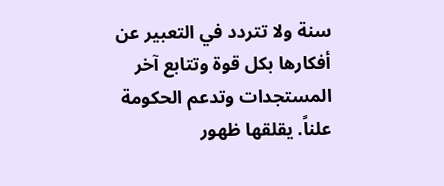سنة ولا تتردد في التعبير عن أفكارها بكل قوة وتتابع آخر المستجدات وتدعم الحكومة علناً. يقلقها ظهور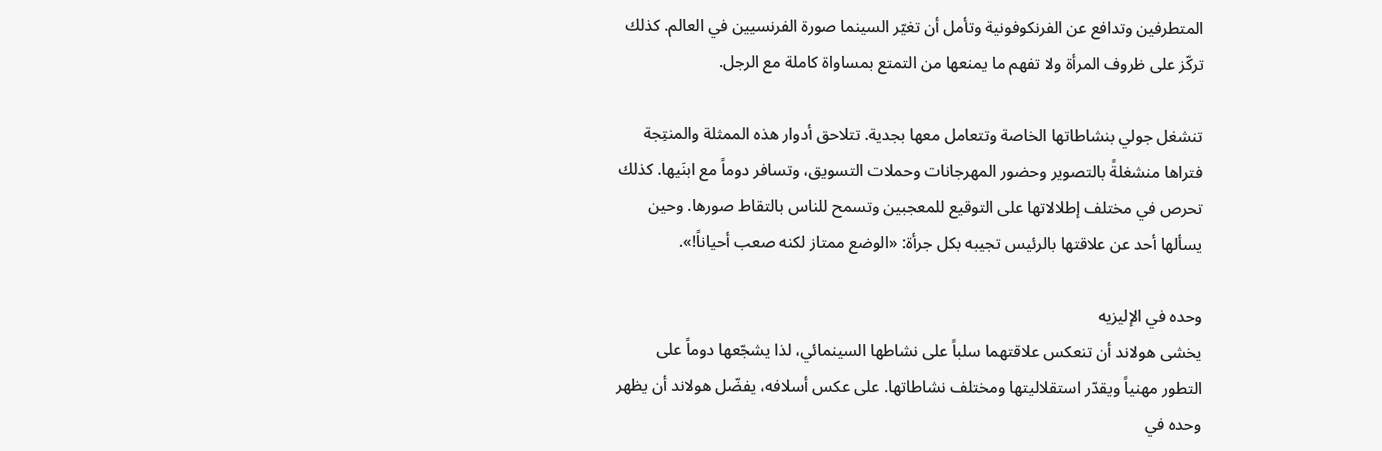المتطرفين وتدافع عن الفرنكوفونية وتأمل أن تغيّر السينما صورة الفرنسيين في العالم. كذلك تركّز على ظروف المرأة ولا تفهم ما يمنعها من التمتع بمساواة كاملة مع الرجل.

تنشغل جولي بنشاطاتها الخاصة وتتعامل معها بجدية. تتلاحق أدوار هذه الممثلة والمنتِجة فتراها منشغلةً بالتصوير وحضور المهرجانات وحملات التسويق، وتسافر دوماً مع ابنَيها. كذلك تحرص في مختلف إطلالاتها على التوقيع للمعجبين وتسمح للناس بالتقاط صورها. وحين يسألها أحد عن علاقتها بالرئيس تجيبه بكل جرأة: «الوضع ممتاز لكنه صعب أحياناً!».

وحده في الإليزيه
يخشى هولاند أن تنعكس علاقتهما سلباً على نشاطها السينمائي، لذا يشجّعها دوماً على التطور مهنياً ويقدّر استقلاليتها ومختلف نشاطاتها. على عكس أسلافه، يفضّل هولاند أن يظهر وحده في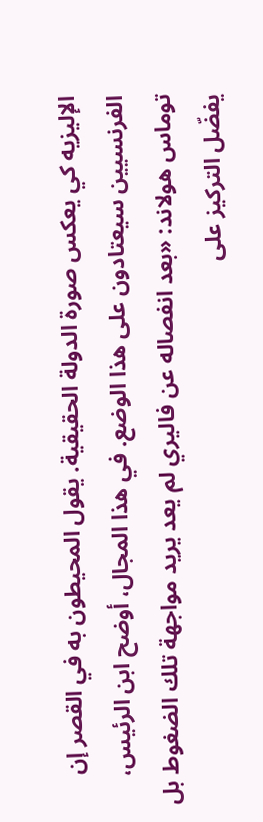الإليزيه كي يعكس صورة الدولة الحقيقية. يقول المحيطون به في القصر إن الفرنسيين سيعتادون على هذا الوضع. في هذا المجال، أوضح ابن الرئيس، توماس هولاند: «بعد انفصاله عن فاليري لم يعد يريد مواجهة تلك الضغوط بل يفضّل التركيز على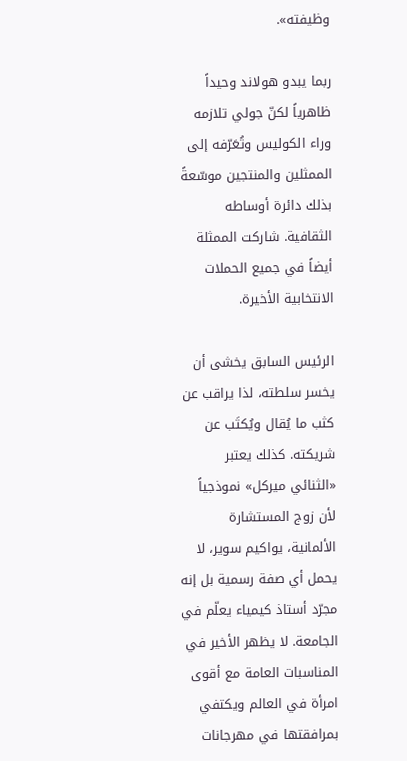وظيفته».

ربما يبدو هولاند وحيداً ظاهرياً لكنّ جولي تلازمه وراء الكوليس وتُعَرّفه إلى الممثلين والمنتجين موسّعةً بذلك دائرة أوساطه الثقافية. شاركت الممثلة أيضاً في جميع الحملات الانتخابية الأخيرة.

الرئيس السابق يخشى أن يخسر سلطته، لذا يراقب عن كثب ما يُقال ويُكتَب عن شريكته. كذلك يعتبر «الثنائي ميركل» نموذجياً لأن زوج المستشارة الألمانية، يواكيم سوير، لا يحمل أي صفة رسمية بل إنه مجرّد أستاذ كيمياء يعلّم في الجامعة. لا يظهر الأخير في المناسبات العامة مع أقوى امرأة في العالم ويكتفي بمرافقتها في مهرجانات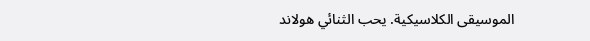الموسيقى الكلاسيكية. يحب الثنائي هولاند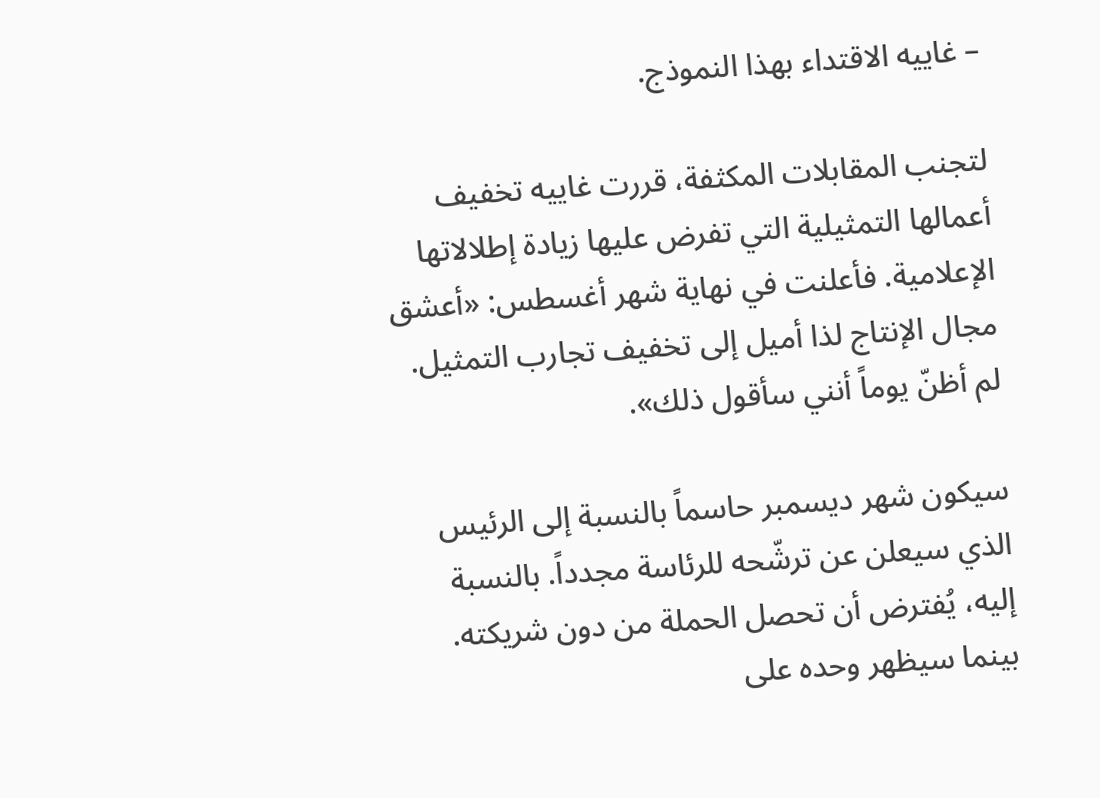– غاييه الاقتداء بهذا النموذج.

لتجنب المقابلات المكثفة، قررت غاييه تخفيف أعمالها التمثيلية التي تفرض عليها زيادة إطلالاتها الإعلامية. فأعلنت في نهاية شهر أغسطس: «أعشق مجال الإنتاج لذا أميل إلى تخفيف تجارب التمثيل. لم أظنّ يوماً أنني سأقول ذلك».

سيكون شهر ديسمبر حاسماً بالنسبة إلى الرئيس الذي سيعلن عن ترشّحه للرئاسة مجدداً. بالنسبة إليه، يُفترض أن تحصل الحملة من دون شريكته. بينما سيظهر وحده على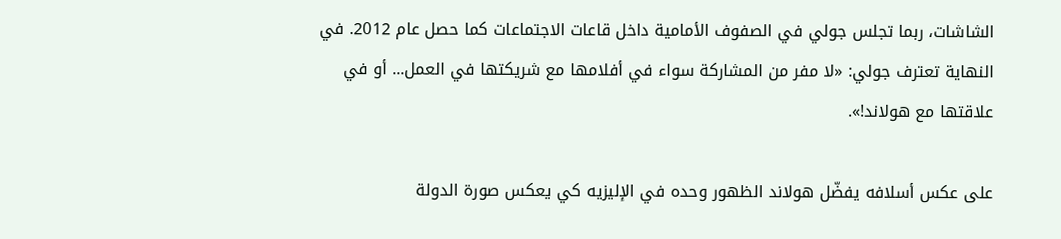الشاشات، ربما تجلس جولي في الصفوف الأمامية داخل قاعات الاجتماعات كما حصل عام 2012. في النهاية تعترف جولي: «لا مفر من المشاركة سواء في أفلامها مع شريكتها في العمل... أو في علاقتها مع هولاند!».

على عكس أسلافه يفضّل هولاند الظهور وحده في الإليزيه كي يعكس صورة الدولة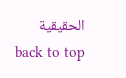الحقيقية
back to top